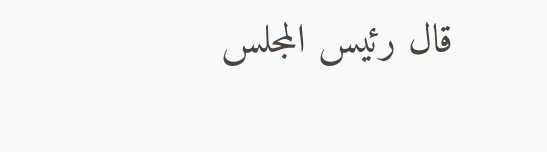قال رئيس المجلس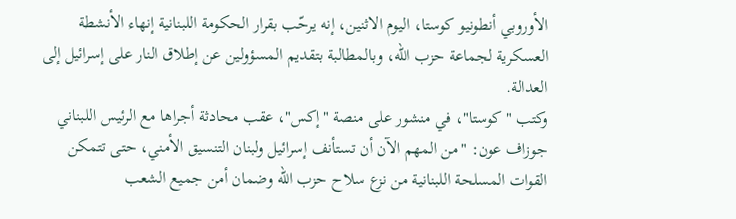الأوروبي أنطونيو كوستا، اليوم الاثنين، إنه يرحّب بقرار الحكومة اللبنانية إنهاء الأنشطة العسكرية لجماعة حزب الله، وبالمطالبة بتقديم المسؤولين عن إطلاق النار على إسرائيل إلى العدالة.
وكتب "كوستا"، في منشور على منصة "إكس"، عقب محادثة أجراها مع الرئيس اللبناني جوزاف عون: "من المهم الآن أن تستأنف إسرائيل ولبنان التنسيق الأمني، حتى تتمكن القوات المسلحة اللبنانية من نزع سلاح حزب الله وضمان أمن جميع الشعب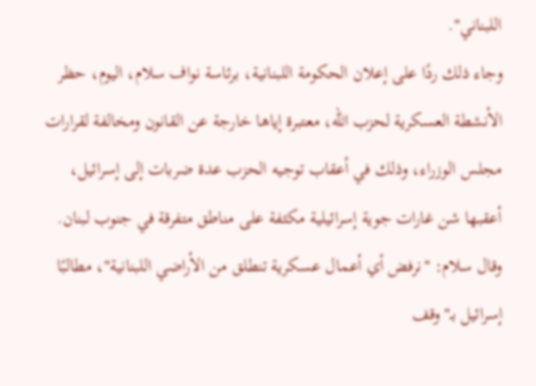اللبناني".
وجاء ذلك ردًا على إعلان الحكومة اللبنانية، برئاسة نواف سلام، اليوم، حظر الأنشطة العسكرية لحزب الله، معتبرة إياها خارجة عن القانون ومخالفة لقرارات مجلس الوزراء، وذلك في أعقاب توجيه الحزب عدة ضربات إلى إسرائيل، أعقبها شن غارات جوية إسرائيلية مكثفة على مناطق متفرقة في جنوب لبنان.
وقال سلام: "نرفض أي أعمال عسكرية تنطلق من الأراضي اللبنانية"، مطالبًا إسرائيل بـ"وقف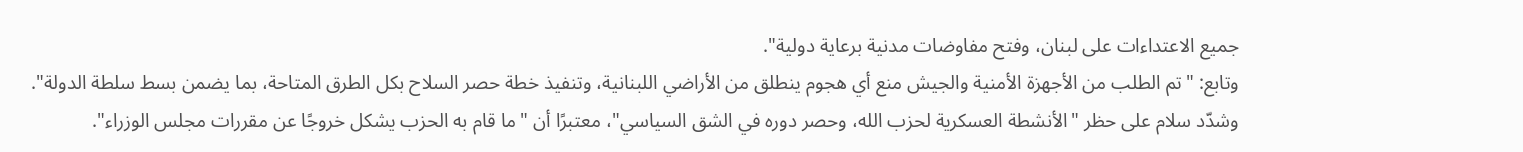جميع الاعتداءات على لبنان، وفتح مفاوضات مدنية برعاية دولية".
وتابع: "تم الطلب من الأجهزة الأمنية والجيش منع أي هجوم ينطلق من الأراضي اللبنانية، وتنفيذ خطة حصر السلاح بكل الطرق المتاحة، بما يضمن بسط سلطة الدولة".
وشدّد سلام على حظر "الأنشطة العسكرية لحزب الله، وحصر دوره في الشق السياسي"، معتبرًا أن "ما قام به الحزب يشكل خروجًا عن مقررات مجلس الوزراء".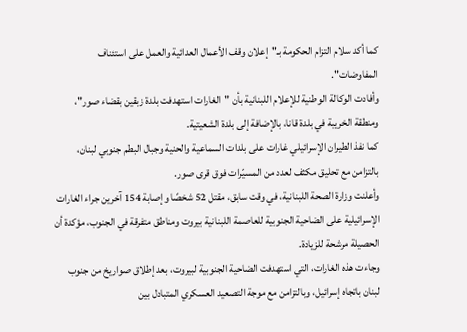كما أكد سلام التزام الحكومة بـ"إعلان وقف الأعمال العدائية والعمل على استئناف المفاوضات".
وأفادت الوكالة الوطنية للإعلام اللبنانية بأن "الغارات استهدفت بلدة زبقين بقضاء صور"، ومنطقة الخريبة في بلدة قانا، بالإضافة إلى بلدة الشعيتية.
كما نفذ الطيران الإسرائيلي غارات على بلدات السماعية والحنية وجبال البطم جنوبي لبنان، بالتزامن مع تحليق مكثف لعدد من المسيّرات فوق قرى صور.
وأعلنت وزارة الصحة اللبنانية، في وقت سابق، مقتل 52 شخصًا وإصابة 154 آخرين جراء الغارات الإسرائيلية على الضاحية الجنوبية للعاصمة اللبنانية بيروت ومناطق متفرقة في الجنوب، مؤكدة أن الحصيلة مرشحة للزيادة.
وجاءت هذه الغارات، التي استهدفت الضاحية الجنوبية لبيروت، بعد إطلاق صواريخ من جنوب لبنان باتجاه إسرائيل، وبالتزامن مع موجة التصعيد العسكري المتبادل بين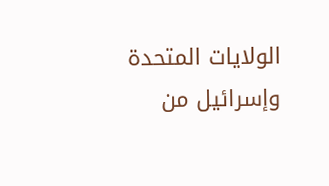الولايات المتحدة وإسرائيل من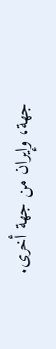جهة، وإيران من جهة أخرى.